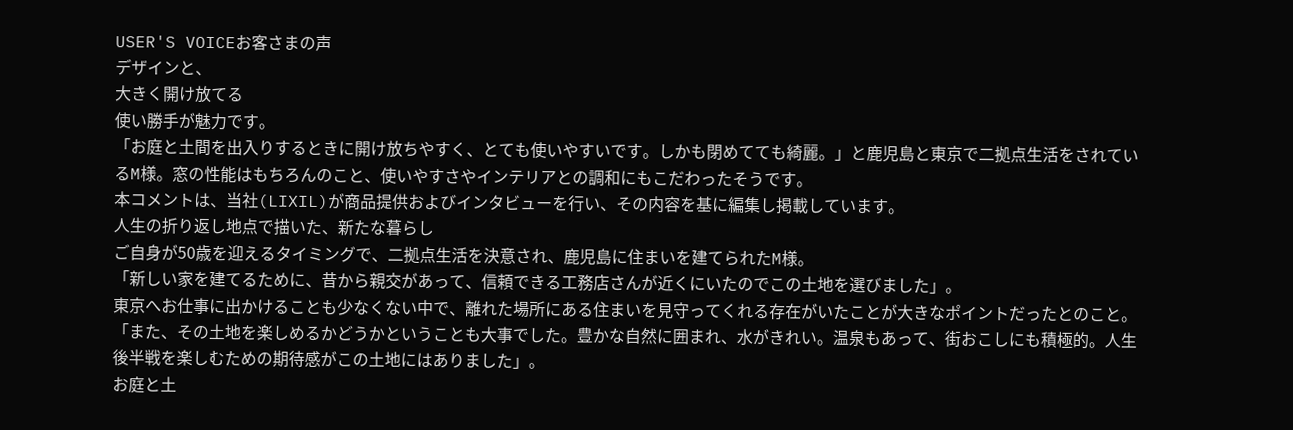USER'S VOICEお客さまの声
デザインと、
大きく開け放てる
使い勝手が魅力です。
「お庭と土間を出入りするときに開け放ちやすく、とても使いやすいです。しかも閉めてても綺麗。」と鹿児島と東京で二拠点生活をされているM様。窓の性能はもちろんのこと、使いやすさやインテリアとの調和にもこだわったそうです。
本コメントは、当社(LIXIL)が商品提供およびインタビューを行い、その内容を基に編集し掲載しています。
人生の折り返し地点で描いた、新たな暮らし
ご自身が50歳を迎えるタイミングで、二拠点生活を決意され、鹿児島に住まいを建てられたM様。
「新しい家を建てるために、昔から親交があって、信頼できる工務店さんが近くにいたのでこの土地を選びました」。
東京へお仕事に出かけることも少なくない中で、離れた場所にある住まいを見守ってくれる存在がいたことが大きなポイントだったとのこと。
「また、その土地を楽しめるかどうかということも大事でした。豊かな自然に囲まれ、水がきれい。温泉もあって、街おこしにも積極的。人生後半戦を楽しむための期待感がこの土地にはありました」。
お庭と土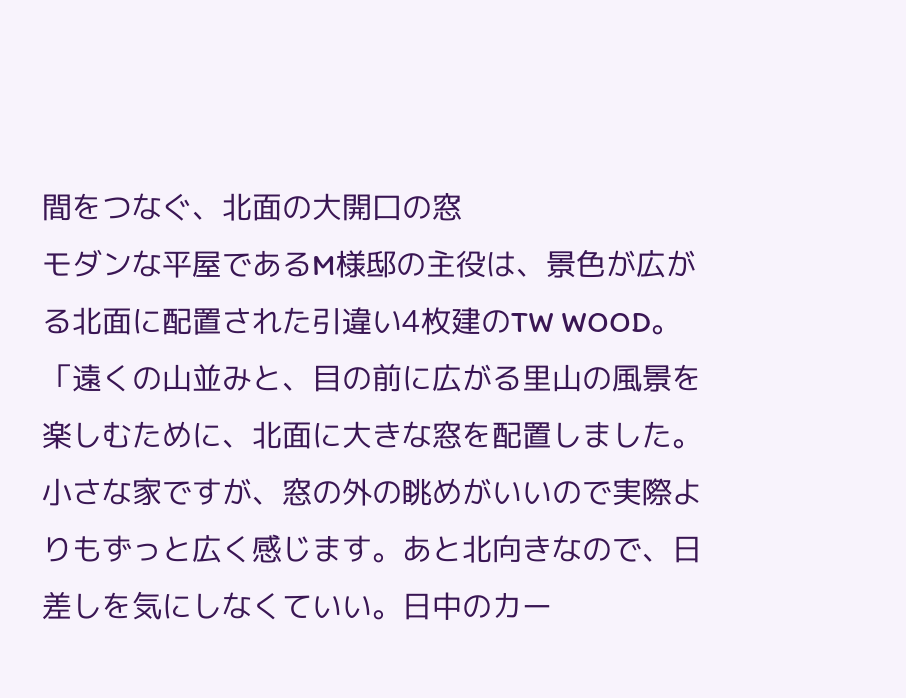間をつなぐ、北面の大開口の窓
モダンな平屋であるM様邸の主役は、景色が広がる北面に配置された引違い4枚建のTW WOOD。
「遠くの山並みと、目の前に広がる里山の風景を楽しむために、北面に大きな窓を配置しました。小さな家ですが、窓の外の眺めがいいので実際よりもずっと広く感じます。あと北向きなので、日差しを気にしなくていい。日中のカー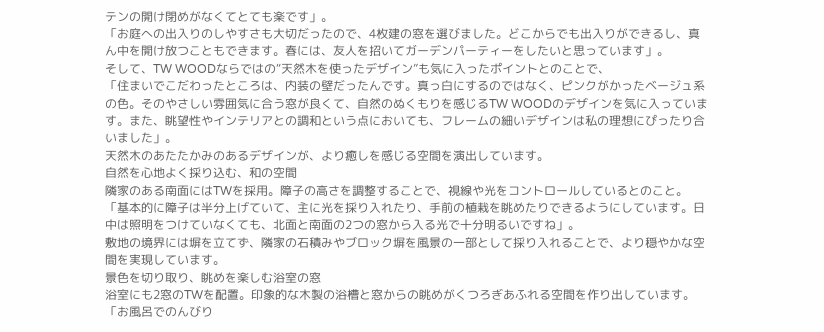テンの開け閉めがなくてとても楽です」。
「お庭への出入りのしやすさも大切だったので、4枚建の窓を選びました。どこからでも出入りができるし、真ん中を開け放つこともできます。春には、友人を招いてガーデンパーティーをしたいと思っています」。
そして、TW WOODならではの“天然木を使ったデザイン”も気に入ったポイントとのことで、
「住まいでこだわったところは、内装の壁だったんです。真っ白にするのではなく、ピンクがかったベージュ系の色。そのやさしい雰囲気に合う窓が良くて、自然のぬくもりを感じるTW WOODのデザインを気に入っています。また、眺望性やインテリアとの調和という点においても、フレームの細いデザインは私の理想にぴったり合いました」。
天然木のあたたかみのあるデザインが、より癒しを感じる空間を演出しています。
自然を心地よく採り込む、和の空間
隣家のある南面にはTWを採用。障子の高さを調整することで、視線や光をコントロールしているとのこと。
「基本的に障子は半分上げていて、主に光を採り入れたり、手前の植栽を眺めたりできるようにしています。日中は照明をつけていなくても、北面と南面の2つの窓から入る光で十分明るいですね」。
敷地の境界には塀を立てず、隣家の石積みやブロック塀を風景の一部として採り入れることで、より穏やかな空間を実現しています。
景色を切り取り、眺めを楽しむ浴室の窓
浴室にも2窓のTWを配置。印象的な木製の浴槽と窓からの眺めがくつろぎあふれる空間を作り出しています。
「お風呂でのんびり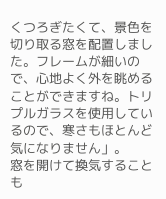くつろぎたくて、景色を切り取る窓を配置しました。フレームが細いので、心地よく外を眺めることができますね。トリプルガラスを使用しているので、寒さもほとんど気になりません」。
窓を開けて換気することも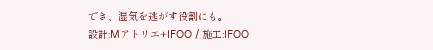でき、湿気を逃がす役割にも。
設計:Mアトリエ+IFOO / 施工:IFOO